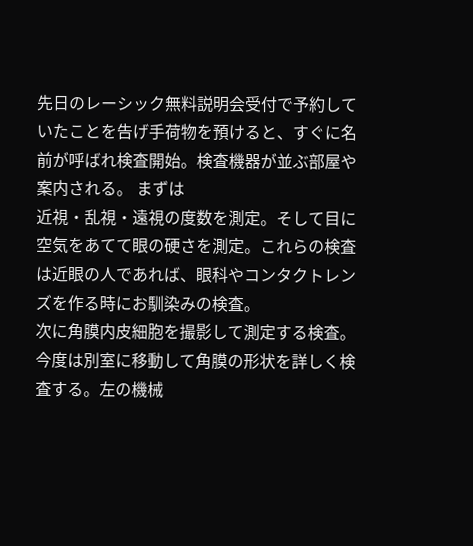先日のレーシック無料説明会受付で予約していたことを告げ手荷物を預けると、すぐに名前が呼ばれ検査開始。検査機器が並ぶ部屋や案内される。 まずは
近視・乱視・遠視の度数を測定。そして目に空気をあてて眼の硬さを測定。これらの検査は近眼の人であれば、眼科やコンタクトレンズを作る時にお馴染みの検査。
次に角膜内皮細胞を撮影して測定する検査。
今度は別室に移動して角膜の形状を詳しく検査する。左の機械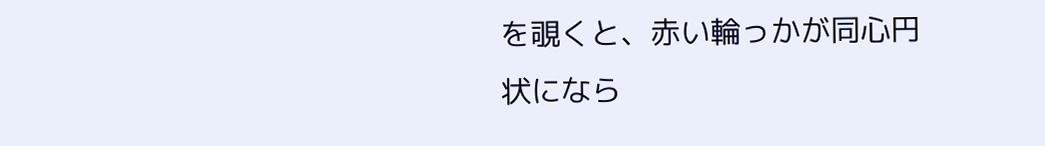を覗くと、赤い輪っかが同心円状になら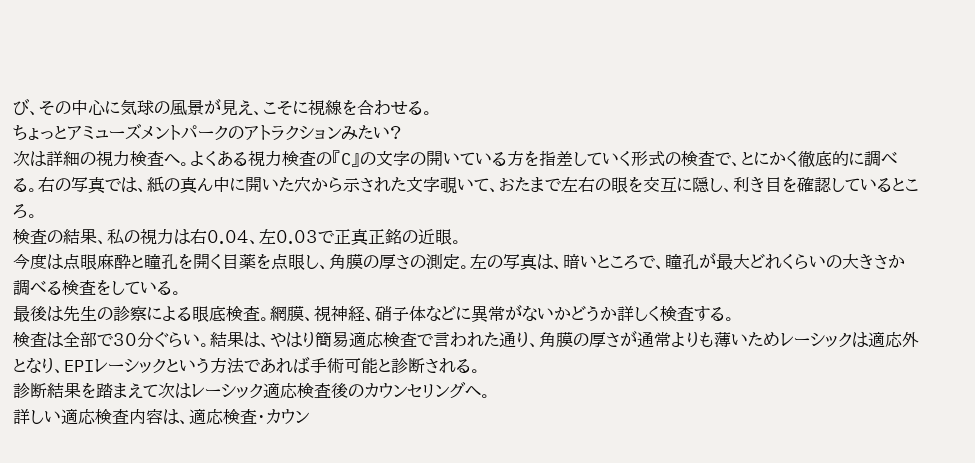び、その中心に気球の風景が見え、こそに視線を合わせる。
ちょっとアミューズメントパークのアトラクションみたい?
次は詳細の視力検査へ。よくある視力検査の『C』の文字の開いている方を指差していく形式の検査で、とにかく徹底的に調べる。右の写真では、紙の真ん中に開いた穴から示された文字覗いて、おたまで左右の眼を交互に隠し、利き目を確認しているところ。
検査の結果、私の視力は右0.04、左0.03で正真正銘の近眼。
今度は点眼麻酔と瞳孔を開く目薬を点眼し、角膜の厚さの測定。左の写真は、暗いところで、瞳孔が最大どれくらいの大きさか調べる検査をしている。
最後は先生の診察による眼底検査。網膜、視神経、硝子体などに異常がないかどうか詳しく検査する。
検査は全部で30分ぐらい。結果は、やはり簡易適応検査で言われた通り、角膜の厚さが通常よりも薄いためレーシックは適応外となり、EPIレーシックという方法であれば手術可能と診断される。
診断結果を踏まえて次はレーシック適応検査後のカウンセリングへ。
詳しい適応検査内容は、適応検査・カウン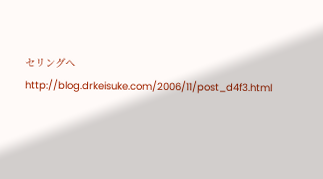セリングへ
http://blog.drkeisuke.com/2006/11/post_d4f3.html